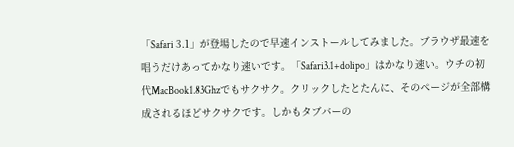「Safari 3.1」が登場したので早速インストールしてみました。ブラウザ最速を唱うだけあってかなり速いです。「Safari3.1+dolipo」はかなり速い。ウチの初代MacBook1.83Ghzでもサクサク。クリックしたとたんに、そのページが全部構成されるほどサクサクです。しかもタブバーの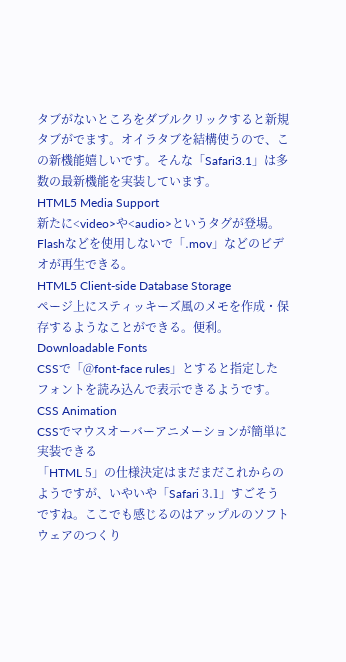タブがないところをダブルクリックすると新規タブがでます。オイラタブを結構使うので、この新機能嬉しいです。そんな「Safari3.1」は多数の最新機能を実装しています。
HTML5 Media Support
新たに<video>や<audio>というタグが登場。Flashなどを使用しないで「.mov」などのビデオが再生できる。
HTML5 Client-side Database Storage
ページ上にスティッキーズ風のメモを作成・保存するようなことができる。便利。
Downloadable Fonts
CSSで「@font-face rules」とすると指定したフォントを読み込んで表示できるようです。
CSS Animation
CSSでマウスオーバーアニメーションが簡単に実装できる
「HTML 5」の仕様決定はまだまだこれからのようですが、いやいや「Safari 3.1」すごそうですね。ここでも感じるのはアップルのソフトウェアのつくり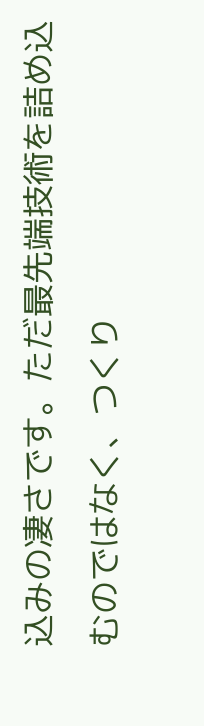込みの凄さです。ただ最先端技術を詰め込むのではなく、つくり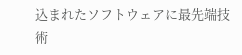込まれたソフトウェアに最先端技術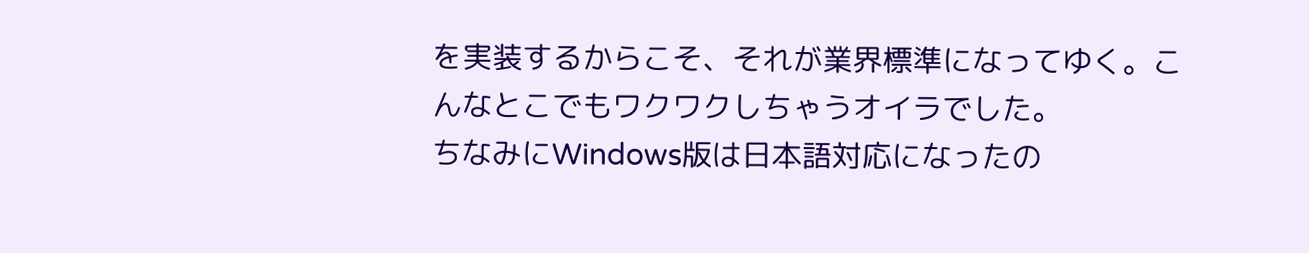を実装するからこそ、それが業界標準になってゆく。こんなとこでもワクワクしちゃうオイラでした。
ちなみにWindows版は日本語対応になったの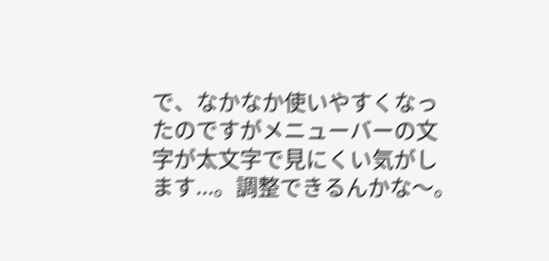で、なかなか使いやすくなったのですがメニューバーの文字が太文字で見にくい気がします...。調整できるんかな〜。